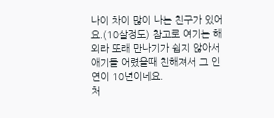나이 차이 많이 나는 친구가 있어요.(10살정도) 참고로 여기는 해외라 또래 만나기가 쉽지 않아서
애기들 어렸을때 친해져서 그 인연이 10년이네요.
처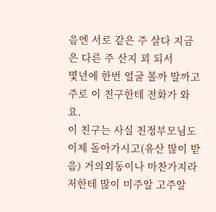음엔 서로 같은 주 살다 지금은 다른 주 산지 꾀 되서
몇년에 한번 얼굴 볼까 말까고
주로 이 친구한테 전화가 와요.
이 친구는 사실 친정부모님도 이제 돌아가시고(유산 많이 받음) 거의외동이나 마찬가지라
저한테 많이 미주알 고주알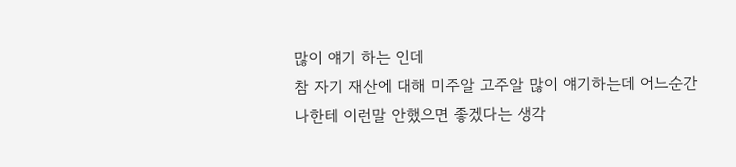많이 얘기 하는 인데
참 자기 재산에 대해 미주알 고주알 많이 얘기하는데 어느순간
나한테 이런말 안했으면 좋겠다는 생각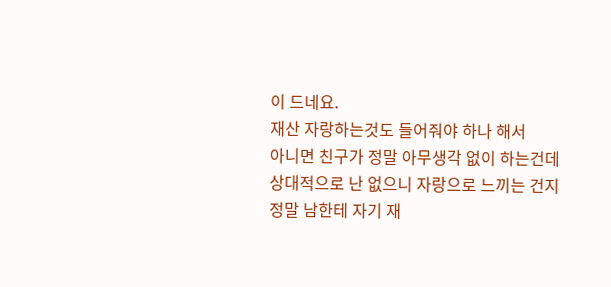이 드네요.
재산 자랑하는것도 들어줘야 하나 해서
아니면 친구가 정말 아무생각 없이 하는건데
상대적으로 난 없으니 자랑으로 느끼는 건지
정말 남한테 자기 재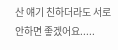산 얘기 친하더라도 서로 안하면 좋겠어요.....